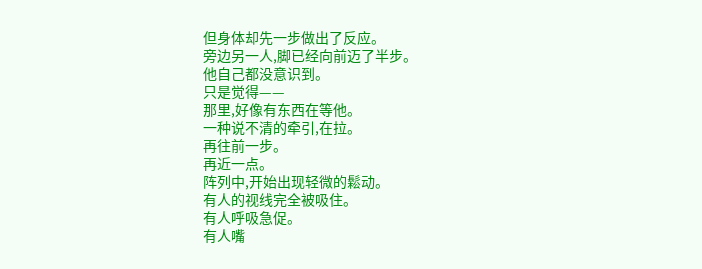但身体却先一步做出了反应。
旁边另一人,脚已经向前迈了半步。
他自己都没意识到。
只是觉得——
那里,好像有东西在等他。
一种说不清的牵引,在拉。
再往前一步。
再近一点。
阵列中,开始出现轻微的鬆动。
有人的视线完全被吸住。
有人呼吸急促。
有人嘴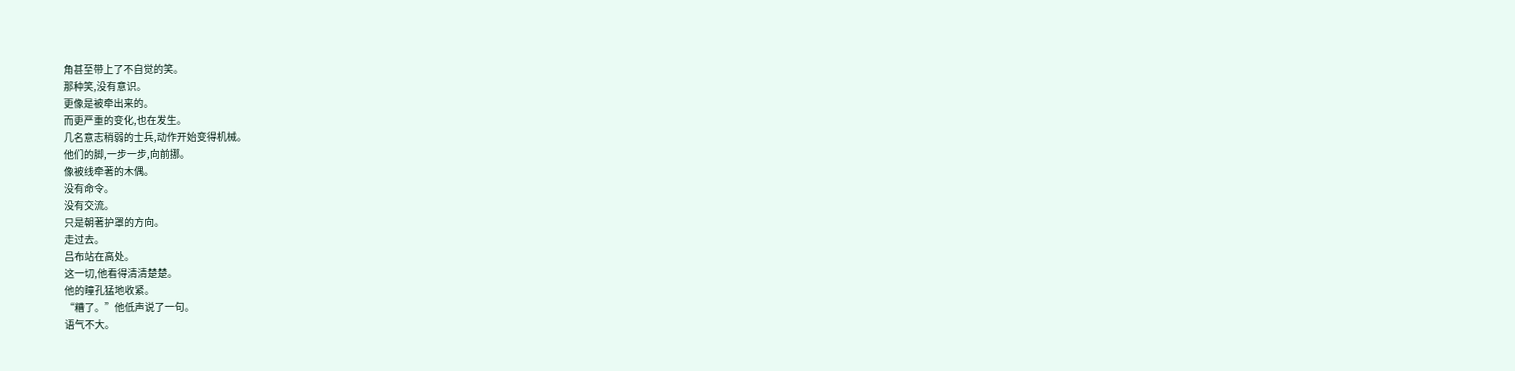角甚至带上了不自觉的笑。
那种笑,没有意识。
更像是被牵出来的。
而更严重的变化,也在发生。
几名意志稍弱的士兵,动作开始变得机械。
他们的脚,一步一步,向前挪。
像被线牵著的木偶。
没有命令。
没有交流。
只是朝著护罩的方向。
走过去。
吕布站在高处。
这一切,他看得清清楚楚。
他的瞳孔猛地收紧。
“糟了。”他低声说了一句。
语气不大。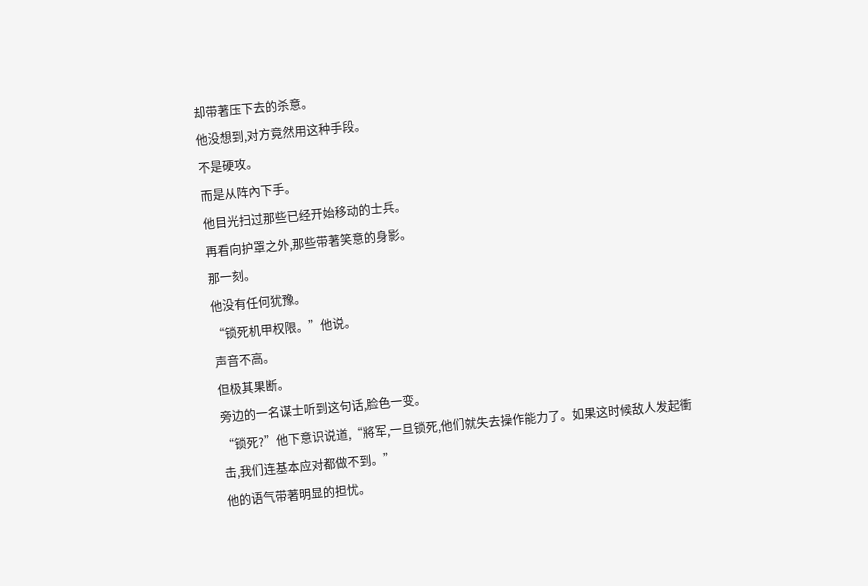却带著压下去的杀意。
他没想到,对方竟然用这种手段。
不是硬攻。
而是从阵內下手。
他目光扫过那些已经开始移动的士兵。
再看向护罩之外,那些带著笑意的身影。
那一刻。
他没有任何犹豫。
“锁死机甲权限。”他说。
声音不高。
但极其果断。
旁边的一名谋士听到这句话,脸色一变。
“锁死?”他下意识说道,“將军,一旦锁死,他们就失去操作能力了。如果这时候敌人发起衝击,我们连基本应对都做不到。”
他的语气带著明显的担忧。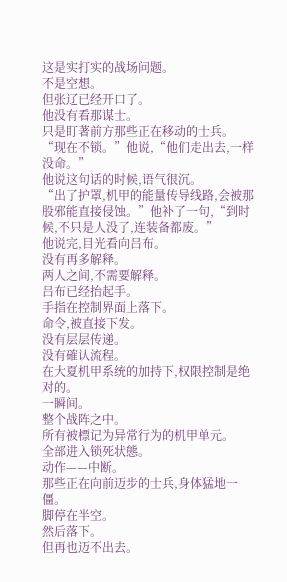这是实打实的战场问题。
不是空想。
但张辽已经开口了。
他没有看那谋士。
只是盯著前方那些正在移动的士兵。
“现在不锁。”他说,“他们走出去,一样没命。”
他说这句话的时候,语气很沉。
“出了护罩,机甲的能量传导线路,会被那股邪能直接侵蚀。”他补了一句,“到时候,不只是人没了,连装备都废。”
他说完,目光看向吕布。
没有再多解释。
两人之间,不需要解释。
吕布已经抬起手。
手指在控制界面上落下。
命令,被直接下发。
没有层层传递。
没有確认流程。
在大夏机甲系统的加持下,权限控制是绝对的。
一瞬间。
整个战阵之中。
所有被標记为异常行为的机甲单元。
全部进入锁死状態。
动作——中断。
那些正在向前迈步的士兵,身体猛地一僵。
脚停在半空。
然后落下。
但再也迈不出去。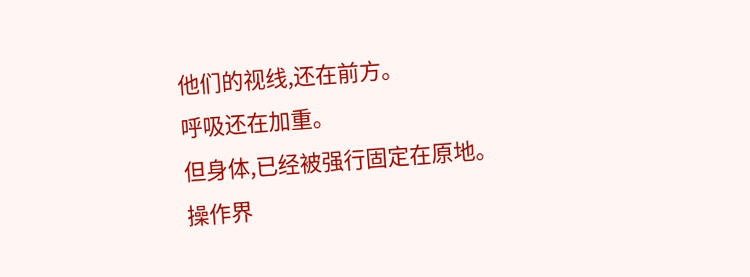他们的视线,还在前方。
呼吸还在加重。
但身体,已经被强行固定在原地。
操作界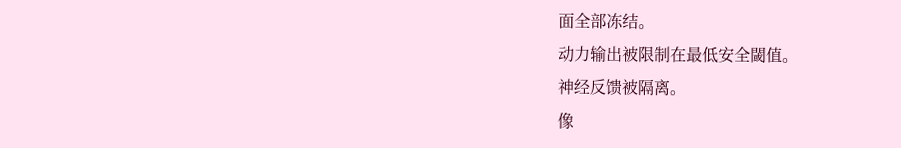面全部冻结。
动力输出被限制在最低安全閾值。
神经反馈被隔离。
像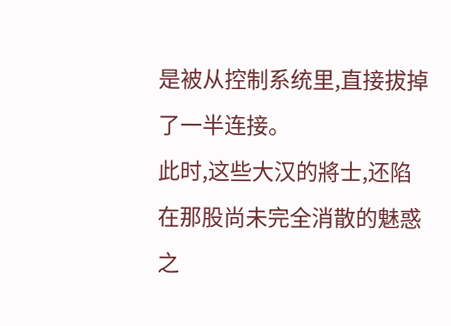是被从控制系统里,直接拔掉了一半连接。
此时,这些大汉的將士,还陷在那股尚未完全消散的魅惑之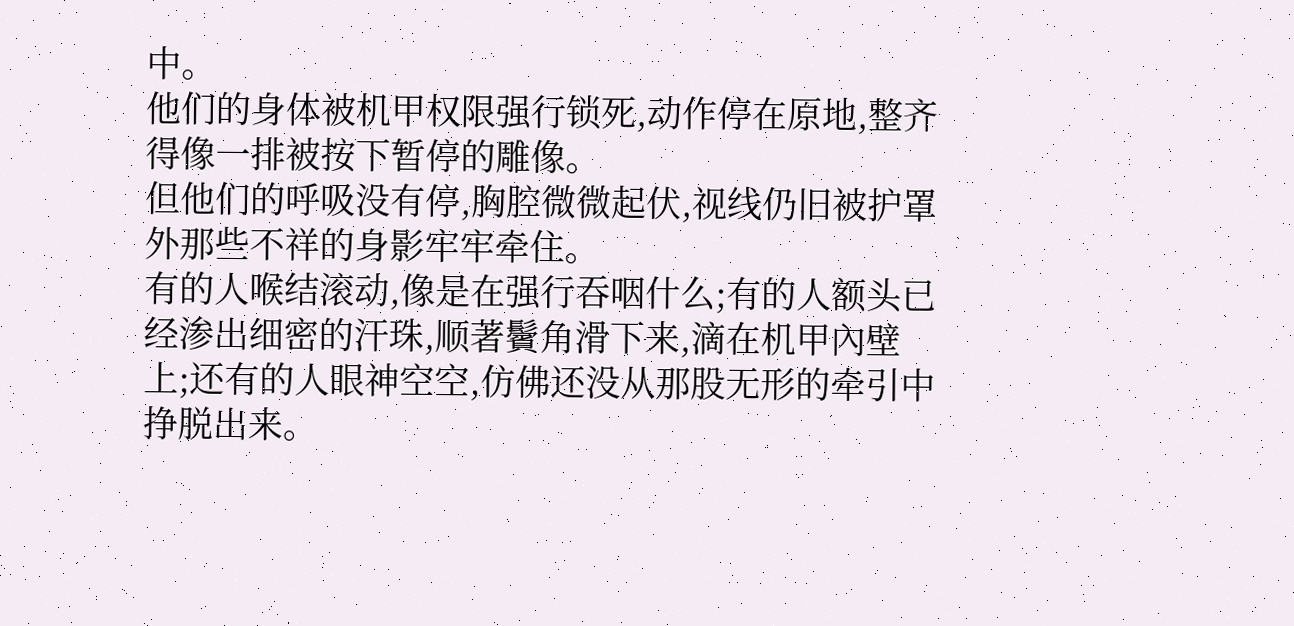中。
他们的身体被机甲权限强行锁死,动作停在原地,整齐得像一排被按下暂停的雕像。
但他们的呼吸没有停,胸腔微微起伏,视线仍旧被护罩外那些不祥的身影牢牢牵住。
有的人喉结滚动,像是在强行吞咽什么;有的人额头已经渗出细密的汗珠,顺著鬢角滑下来,滴在机甲內壁上;还有的人眼神空空,仿佛还没从那股无形的牵引中挣脱出来。